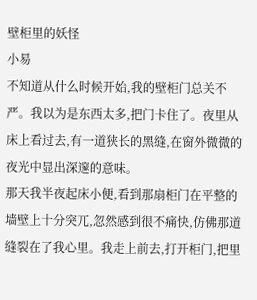壁柜里的妖怪
小易
不知道从什么时候开始,我的壁柜门总关不严。我以为是东西太多,把门卡住了。夜里从床上看过去,有一道狭长的黑缝,在窗外微微的夜光中显出深邃的意味。
那天我半夜起床小便,看到那扇柜门在平整的墙壁上十分突兀,忽然感到很不痛快,仿佛那道缝裂在了我心里。我走上前去,打开柜门,把里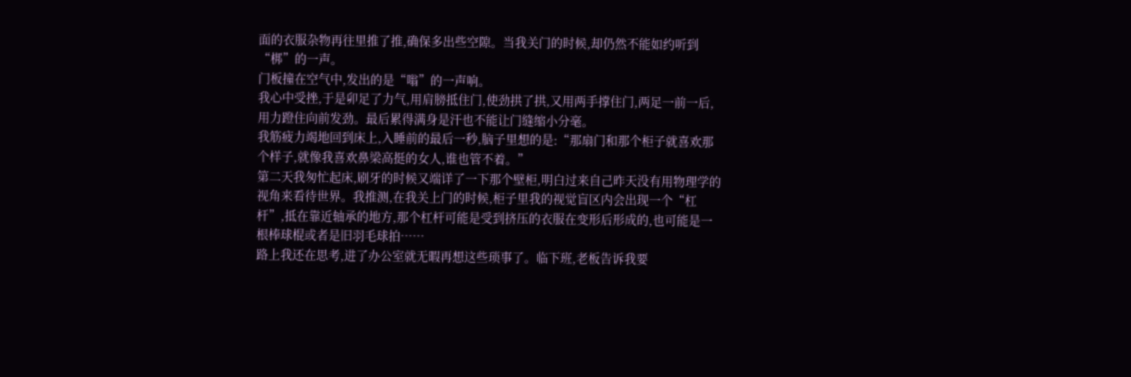面的衣服杂物再往里推了推,确保多出些空隙。当我关门的时候,却仍然不能如约听到“梆”的一声。
门板撞在空气中,发出的是“嗡”的一声响。
我心中受挫,于是卯足了力气,用肩膀抵住门,使劲拱了拱,又用两手撑住门,两足一前一后,用力蹬住向前发劲。最后累得满身是汗也不能让门缝缩小分毫。
我筋疲力竭地回到床上,入睡前的最后一秒,脑子里想的是:“那扇门和那个柜子就喜欢那个样子,就像我喜欢鼻梁高挺的女人,谁也管不着。”
第二天我匆忙起床,刷牙的时候又端详了一下那个壁柜,明白过来自己昨天没有用物理学的视角来看待世界。我推测,在我关上门的时候,柜子里我的视觉盲区内会出现一个“杠杆”,抵在靠近轴承的地方,那个杠杆可能是受到挤压的衣服在变形后形成的,也可能是一根棒球棍或者是旧羽毛球拍……
路上我还在思考,进了办公室就无暇再想这些琐事了。临下班,老板告诉我要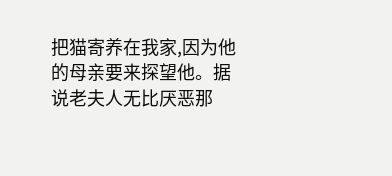把猫寄养在我家,因为他的母亲要来探望他。据说老夫人无比厌恶那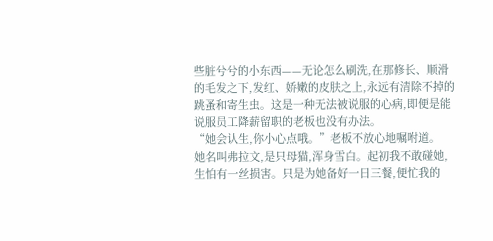些脏兮兮的小东西——无论怎么刷洗,在那修长、顺滑的毛发之下,发红、娇嫩的皮肤之上,永远有清除不掉的跳蚤和寄生虫。这是一种无法被说服的心病,即便是能说服员工降薪留职的老板也没有办法。
“她会认生,你小心点哦。”老板不放心地嘱咐道。
她名叫弗拉文,是只母猫,浑身雪白。起初我不敢碰她,生怕有一丝损害。只是为她备好一日三餐,便忙我的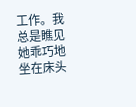工作。我总是瞧见她乖巧地坐在床头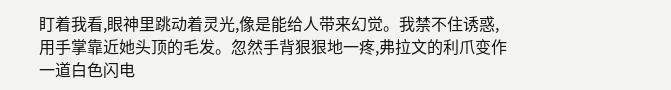盯着我看,眼神里跳动着灵光,像是能给人带来幻觉。我禁不住诱惑,用手掌靠近她头顶的毛发。忽然手背狠狠地一疼,弗拉文的利爪变作一道白色闪电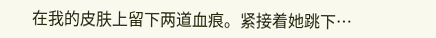在我的皮肤上留下两道血痕。紧接着她跳下…